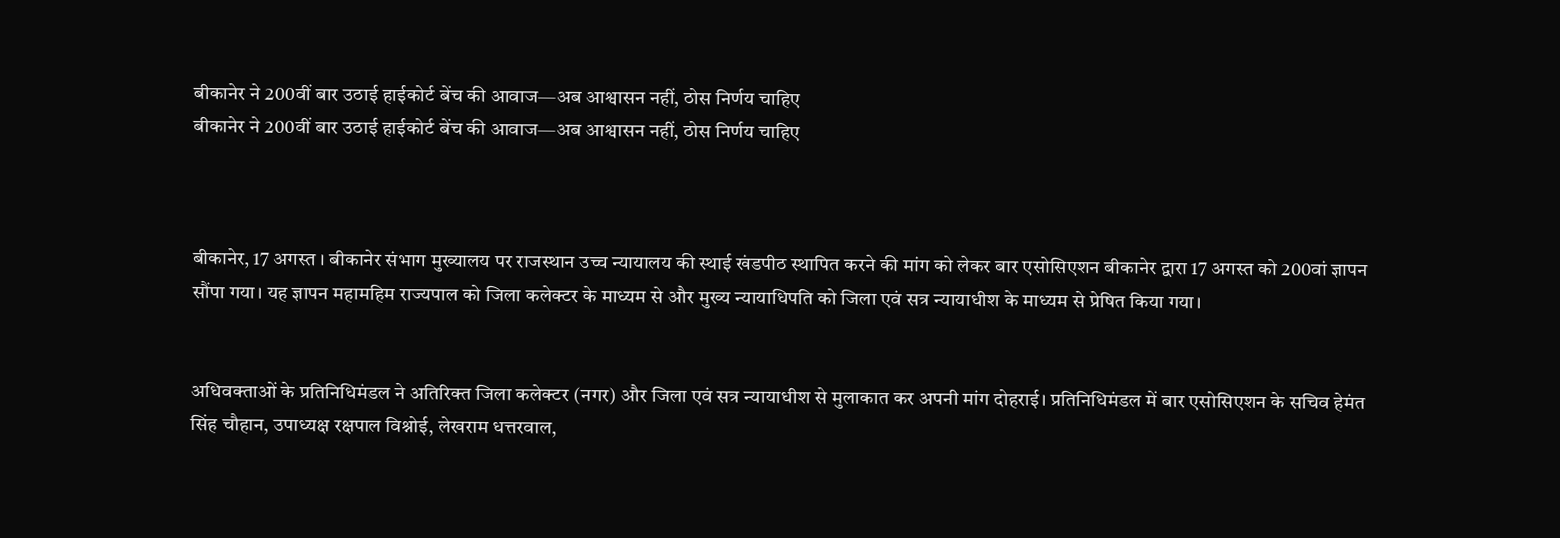बीकानेर ने 200वीं बार उठाई हाईकोर्ट बेंच की आवाज—अब आश्वासन नहीं, ठोस निर्णय चाहिए
बीकानेर ने 200वीं बार उठाई हाईकोर्ट बेंच की आवाज—अब आश्वासन नहीं, ठोस निर्णय चाहिए



बीकानेर, 17 अगस्त । बीकानेर संभाग मुख्यालय पर राजस्थान उच्च न्यायालय की स्थाई खंडपीठ स्थापित करने की मांग को लेकर बार एसोसिएशन बीकानेर द्वारा 17 अगस्त को 200वां ज्ञापन सौंपा गया। यह ज्ञापन महामहिम राज्यपाल को जिला कलेक्टर के माध्यम से और मुख्य न्यायाधिपति को जिला एवं सत्र न्यायाधीश के माध्यम से प्रेषित किया गया।


अधिवक्ताओं के प्रतिनिधिमंडल ने अतिरिक्त जिला कलेक्टर (नगर) और जिला एवं सत्र न्यायाधीश से मुलाकात कर अपनी मांग दोहराई। प्रतिनिधिमंडल में बार एसोसिएशन के सचिव हेमंत सिंह चौहान, उपाध्यक्ष रक्षपाल विश्नोई, लेखराम धत्तरवाल,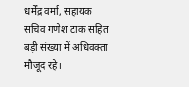धर्मेंद्र वर्मा, सहायक सचिव गणेश टाक सहित बड़ी संख्या में अधिवक्ता मौजूद रहे।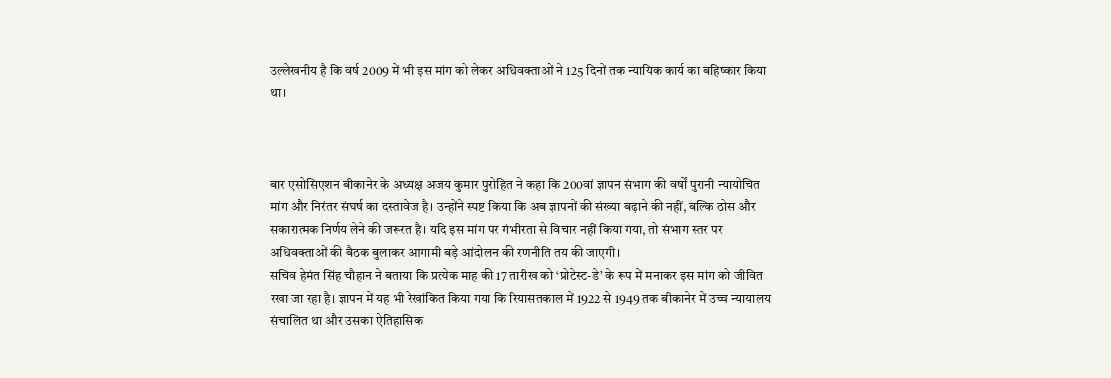उल्लेखनीय है कि वर्ष 2009 में भी इस मांग को लेकर अधिवक्ताओं ने 125 दिनों तक न्यायिक कार्य का बहिष्कार किया था।



बार एसोसिएशन बीकानेर के अध्यक्ष अजय कुमार पुरोहित ने कहा कि 200वां ज्ञापन संभाग की वर्षों पुरानी न्यायोचित मांग और निरंतर संघर्ष का दस्तावेज है। उन्होंने स्पष्ट किया कि अब ज्ञापनों की संख्या बढ़ाने की नहीं, बल्कि ठोस और सकारात्मक निर्णय लेने की जरूरत है। यदि इस मांग पर गंभीरता से विचार नहीं किया गया, तो संभाग स्तर पर अधिवक्ताओं की बैठक बुलाकर आगामी बड़े आंदोलन की रणनीति तय की जाएगी।
सचिव हेमंत सिंह चौहान ने बताया कि प्रत्येक माह की 17 तारीख को ‘प्रोटेस्ट-डे’ के रूप में मनाकर इस मांग को जीवित रखा जा रहा है। ज्ञापन में यह भी रेखांकित किया गया कि रियासतकाल में 1922 से 1949 तक बीकानेर में उच्च न्यायालय संचालित था और उसका ऐतिहासिक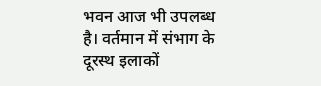भवन आज भी उपलब्ध है। वर्तमान में संभाग के दूरस्थ इलाकों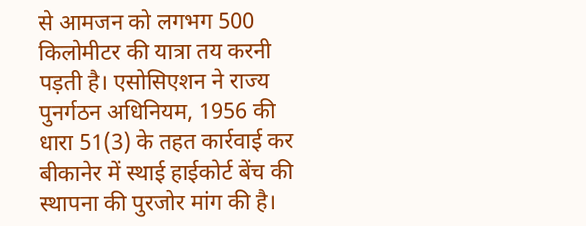से आमजन को लगभग 500 किलोमीटर की यात्रा तय करनी पड़ती है। एसोसिएशन ने राज्य पुनर्गठन अधिनियम, 1956 की धारा 51(3) के तहत कार्रवाई कर बीकानेर में स्थाई हाईकोर्ट बेंच की स्थापना की पुरजोर मांग की है।